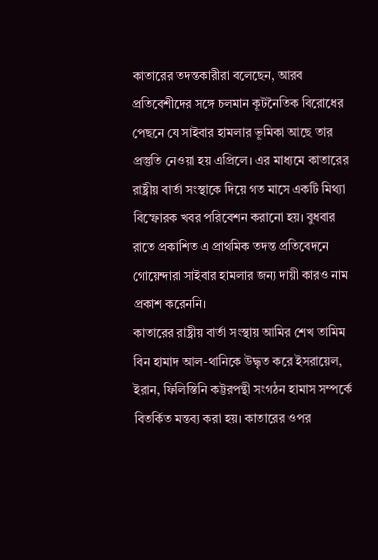কাতারের তদন্তকারীরা বলেছেন, আরব প্রতিবেশীদের সঙ্গে চলমান কূটনৈতিক বিরোধের পেছনে যে সাইবার হামলার ভূমিকা আছে তার প্রস্তুতি নেওয়া হয় এপ্রিলে। এর মাধ্যমে কাতারের রাষ্ট্রীয় বার্তা সংস্থাকে দিয়ে গত মাসে একটি মিথ্যা বিস্ফোরক খবর পরিবেশন করানো হয়। বুধবার রাতে প্রকাশিত এ প্রাথমিক তদন্ত প্রতিবেদনে গোয়েন্দারা সাইবার হামলার জন্য দায়ী কারও নাম প্রকাশ করেননি।
কাতারের রাষ্ট্রীয় বার্তা সংস্থায় আমির শেখ তামিম বিন হামাদ আল-থানিকে উদ্ধৃত করে ইসরায়েল, ইরান, ফিলিস্তিনি কট্টরপন্থী সংগঠন হামাস সম্পর্কে বিতর্কিত মন্তব্য করা হয়। কাতারের ওপর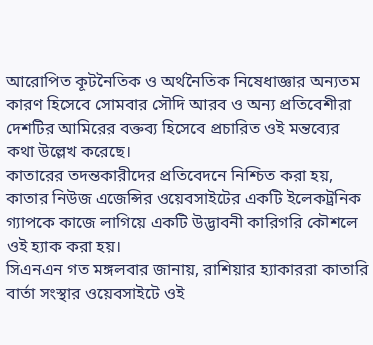আরোপিত কূটনৈতিক ও অর্থনৈতিক নিষেধাজ্ঞার অন্যতম কারণ হিসেবে সোমবার সৌদি আরব ও অন্য প্রতিবেশীরা দেশটির আমিরের বক্তব্য হিসেবে প্রচারিত ওই মন্তব্যের কথা উল্লেখ করেছে।
কাতারের তদন্তকারীদের প্রতিবেদনে নিশ্চিত করা হয়, কাতার নিউজ এজেন্সির ওয়েবসাইটের একটি ইলেকট্রনিক গ্যাপকে কাজে লাগিয়ে একটি উদ্ভাবনী কারিগরি কৌশলে ওই হ্যাক করা হয়।
সিএনএন গত মঙ্গলবার জানায়, রাশিয়ার হ্যাকাররা কাতারি বার্তা সংস্থার ওয়েবসাইটে ওই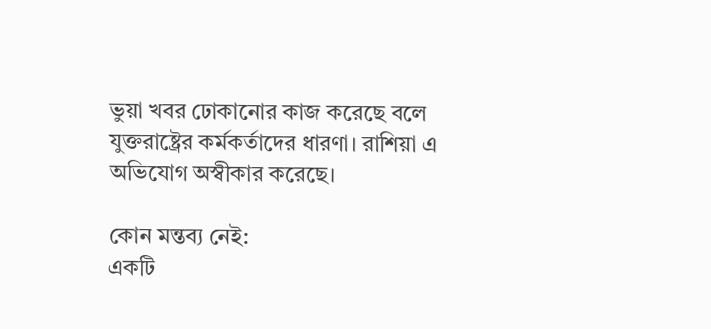ভুয়া খবর ঢোকানোর কাজ করেছে বলে যুক্তরাষ্ট্রের কর্মকর্তাদের ধারণা। রাশিয়া এ অভিযোগ অস্বীকার করেছে।

কোন মন্তব্য নেই:
একটি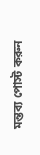মন্তব্য পোস্ট করুন